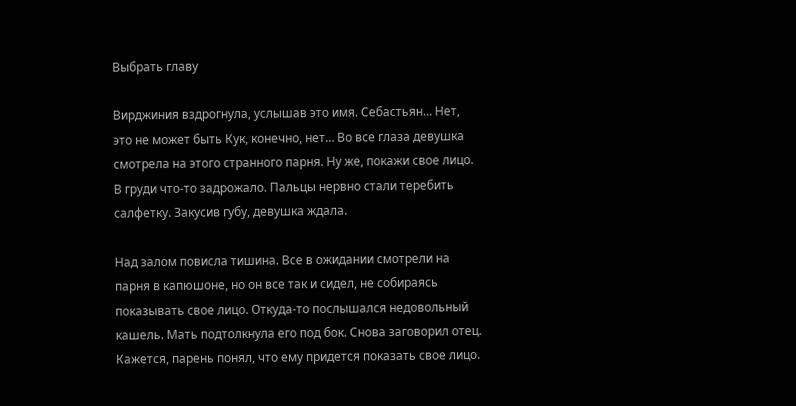Выбрать главу

Вирджиния вздрогнула, услышав это имя. Себастьян… Нет, это не может быть Кук, конечно, нет… Во все глаза девушка смотрела на этого странного парня. Ну же, покажи свое лицо. В груди что-то задрожало. Пальцы нервно стали теребить салфетку. Закусив губу, девушка ждала.

Над залом повисла тишина. Все в ожидании смотрели на парня в капюшоне, но он все так и сидел, не собираясь показывать свое лицо. Откуда-то послышался недовольный кашель. Мать подтолкнула его под бок. Снова заговорил отец. Кажется, парень понял, что ему придется показать свое лицо.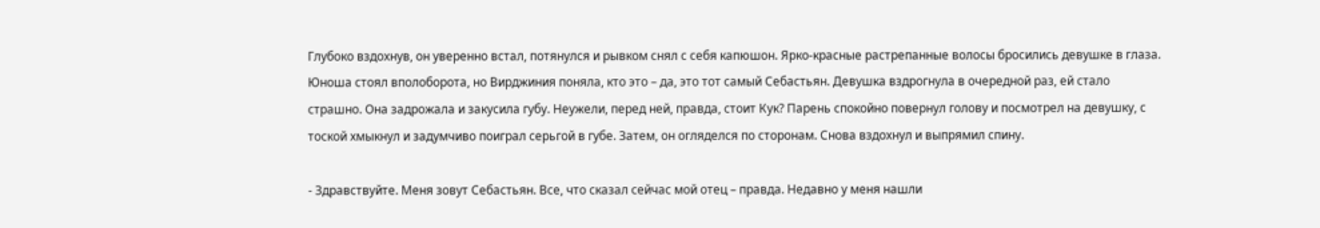Глубоко вздохнув, он уверенно встал, потянулся и рывком снял с себя капюшон. Ярко-красные растрепанные волосы бросились девушке в глаза. Юноша стоял вполоборота, но Вирджиния поняла, кто это – да, это тот самый Себастьян. Девушка вздрогнула в очередной раз, ей стало страшно. Она задрожала и закусила губу. Неужели, перед ней, правда, стоит Кук? Парень спокойно повернул голову и посмотрел на девушку, с тоской хмыкнул и задумчиво поиграл серьгой в губе. Затем, он огляделся по сторонам. Снова вздохнул и выпрямил спину.

- Здравствуйте. Меня зовут Себастьян. Все, что сказал сейчас мой отец – правда. Недавно у меня нашли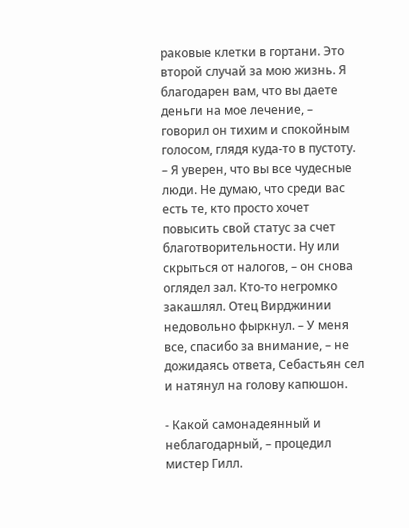раковые клетки в гортани. Это второй случай за мою жизнь. Я благодарен вам, что вы даете деньги на мое лечение, – говорил он тихим и спокойным голосом, глядя куда-то в пустоту. – Я уверен, что вы все чудесные люди. Не думаю, что среди вас есть те, кто просто хочет повысить свой статус за счет благотворительности. Ну или скрыться от налогов, – он снова оглядел зал. Кто-то негромко закашлял. Отец Вирджинии недовольно фыркнул. – У меня все, спасибо за внимание, – не дожидаясь ответа, Себастьян сел и натянул на голову капюшон.

- Какой самонадеянный и неблагодарный, – процедил мистер Гилл.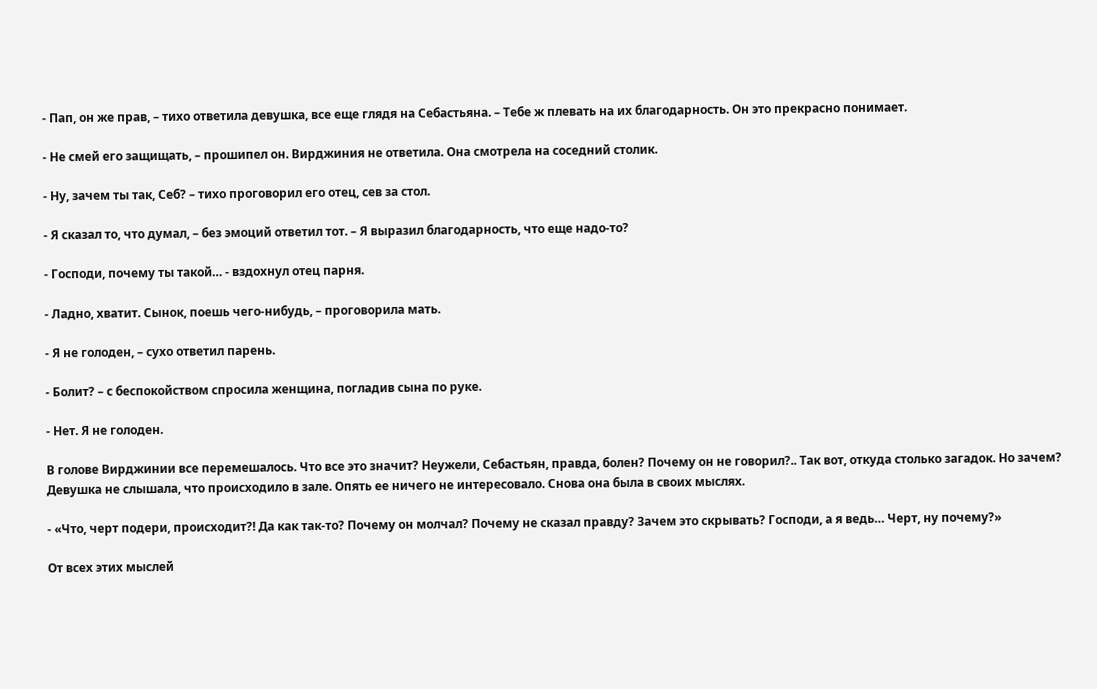- Пап, он же прав, – тихо ответила девушка, все еще глядя на Себастьяна. – Тебе ж плевать на их благодарность. Он это прекрасно понимает.

- Не смей его защищать, – прошипел он. Вирджиния не ответила. Она смотрела на соседний столик.

- Ну, зачем ты так, Себ? – тихо проговорил его отец, сев за стол.

- Я сказал то, что думал, – без эмоций ответил тот. – Я выразил благодарность, что еще надо-то?

- Господи, почему ты такой… - вздохнул отец парня.

- Ладно, хватит. Сынок, поешь чего-нибудь, – проговорила мать.

- Я не голоден, – сухо ответил парень.

- Болит? – с беспокойством спросила женщина, погладив сына по руке.

- Нет. Я не голоден.

В голове Вирджинии все перемешалось. Что все это значит? Неужели, Себастьян, правда, болен? Почему он не говорил?.. Так вот, откуда столько загадок. Но зачем? Девушка не слышала, что происходило в зале. Опять ее ничего не интересовало. Снова она была в своих мыслях.

- «Что, черт подери, происходит?! Да как так-то? Почему он молчал? Почему не сказал правду? Зачем это скрывать? Господи, а я ведь… Черт, ну почему?»

От всех этих мыслей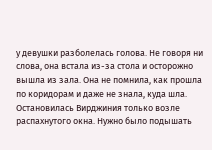у девушки разболелась голова. Не говоря ни слова, она встала из-за стола и осторожно вышла из зала. Она не помнила, как прошла по коридорам и даже не знала, куда шла. Остановилась Вирджиния только возле распахнутого окна. Нужно было подышать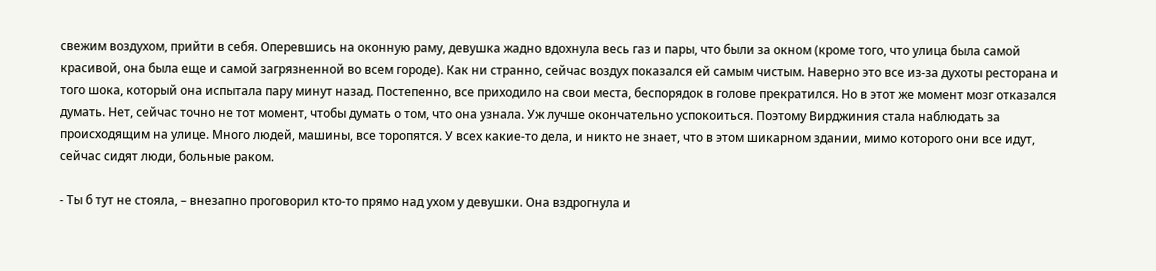свежим воздухом, прийти в себя. Оперевшись на оконную раму, девушка жадно вдохнула весь газ и пары, что были за окном (кроме того, что улица была самой красивой, она была еще и самой загрязненной во всем городе). Как ни странно, сейчас воздух показался ей самым чистым. Наверно это все из-за духоты ресторана и того шока, который она испытала пару минут назад. Постепенно, все приходило на свои места, беспорядок в голове прекратился. Но в этот же момент мозг отказался думать. Нет, сейчас точно не тот момент, чтобы думать о том, что она узнала. Уж лучше окончательно успокоиться. Поэтому Вирджиния стала наблюдать за происходящим на улице. Много людей, машины, все торопятся. У всех какие-то дела, и никто не знает, что в этом шикарном здании, мимо которого они все идут, сейчас сидят люди, больные раком.

- Ты б тут не стояла, – внезапно проговорил кто-то прямо над ухом у девушки. Она вздрогнула и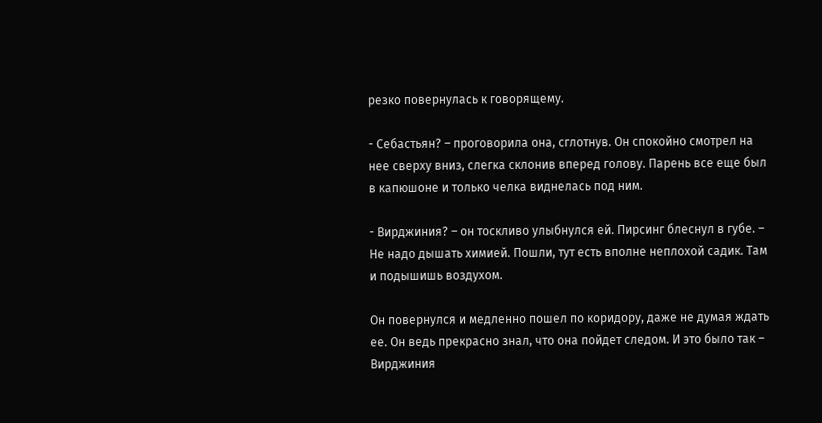резко повернулась к говорящему.

- Себастьян? – проговорила она, сглотнув. Он спокойно смотрел на нее сверху вниз, слегка склонив вперед голову. Парень все еще был в капюшоне и только челка виднелась под ним.

- Вирджиния? – он тоскливо улыбнулся ей. Пирсинг блеснул в губе. – Не надо дышать химией. Пошли, тут есть вполне неплохой садик. Там и подышишь воздухом.

Он повернулся и медленно пошел по коридору, даже не думая ждать ее. Он ведь прекрасно знал, что она пойдет следом. И это было так – Вирджиния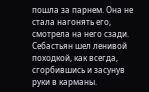пошла за парнем. Она не стала нагонять его, смотрела на него сзади. Себастьян шел ленивой походкой, как всегда, сгорбившись и засунув руки в карманы.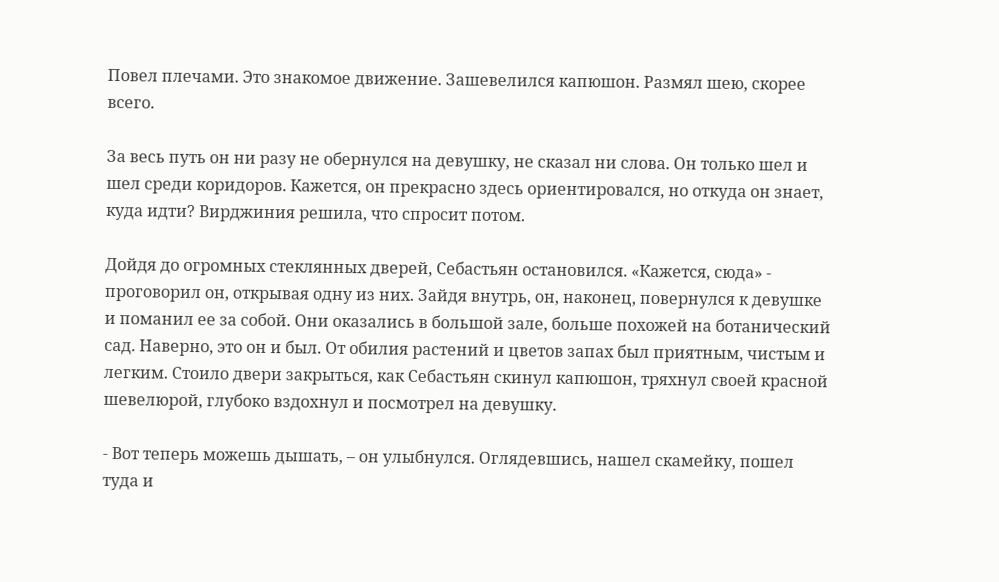Повел плечами. Это знакомое движение. Зашевелился капюшон. Размял шею, скорее всего.

За весь путь он ни разу не обернулся на девушку, не сказал ни слова. Он только шел и шел среди коридоров. Кажется, он прекрасно здесь ориентировался, но откуда он знает, куда идти? Вирджиния решила, что спросит потом.

Дойдя до огромных стеклянных дверей, Себастьян остановился. «Кажется, сюда» - проговорил он, открывая одну из них. Зайдя внутрь, он, наконец, повернулся к девушке и поманил ее за собой. Они оказались в большой зале, больше похожей на ботанический сад. Наверно, это он и был. От обилия растений и цветов запах был приятным, чистым и легким. Стоило двери закрыться, как Себастьян скинул капюшон, тряхнул своей красной шевелюрой, глубоко вздохнул и посмотрел на девушку.

- Вот теперь можешь дышать, – он улыбнулся. Оглядевшись, нашел скамейку, пошел туда и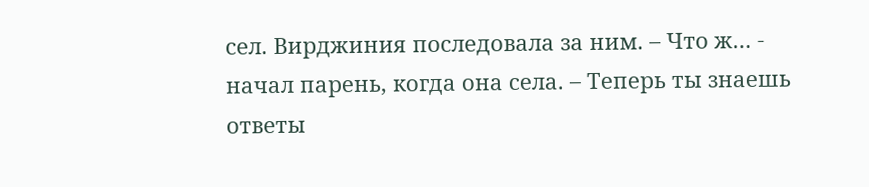сел. Вирджиния последовала за ним. – Что ж… - начал парень, когда она села. – Теперь ты знаешь ответы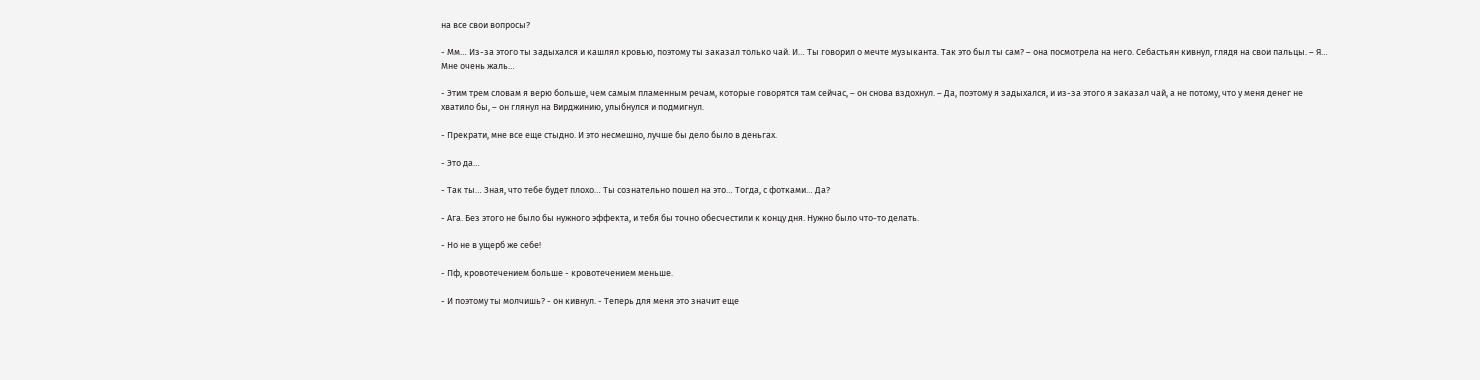на все свои вопросы?

- Мм… Из-за этого ты задыхался и кашлял кровью, поэтому ты заказал только чай. И… Ты говорил о мечте музыканта. Так это был ты сам? – она посмотрела на него. Себастьян кивнул, глядя на свои пальцы. – Я… Мне очень жаль…

- Этим трем словам я верю больше, чем самым пламенным речам, которые говорятся там сейчас, – он снова вздохнул. – Да, поэтому я задыхался, и из-за этого я заказал чай, а не потому, что у меня денег не хватило бы, – он глянул на Вирджинию, улыбнулся и подмигнул.

- Прекрати, мне все еще стыдно. И это несмешно, лучше бы дело было в деньгах.

- Это да…

- Так ты… Зная, что тебе будет плохо… Ты сознательно пошел на это… Тогда, с фотками… Да?

- Ага. Без этого не было бы нужного эффекта, и тебя бы точно обесчестили к концу дня. Нужно было что-то делать.

- Но не в ущерб же себе!

- Пф, кровотечением больше - кровотечением меньше.

- И поэтому ты молчишь? - он кивнул. - Теперь для меня это значит еще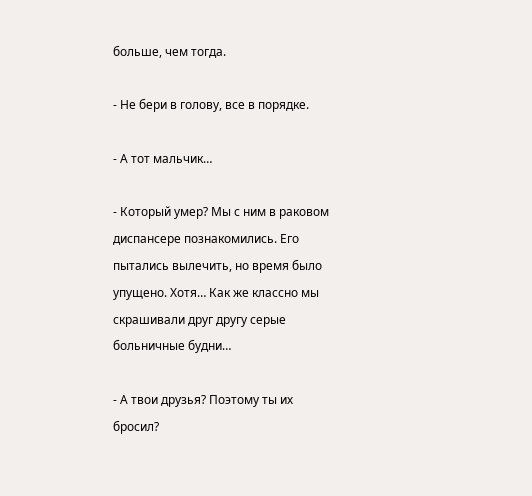больше, чем тогда.

- Не бери в голову, все в порядке.

- А тот мальчик…

- Который умер? Мы с ним в раковом диспансере познакомились. Его пытались вылечить, но время было упущено. Хотя… Как же классно мы скрашивали друг другу серые больничные будни…

- А твои друзья? Поэтому ты их бросил?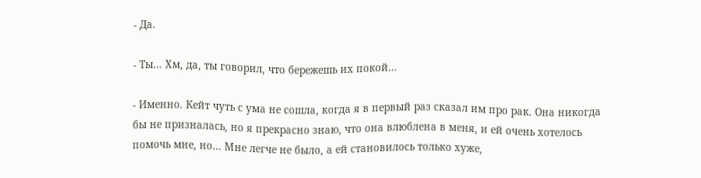- Да.

- Ты… Хм, да, ты говорил, что бережешь их покой…

- Именно. Кейт чуть с ума не сошла, когда я в первый раз сказал им про рак. Она никогда бы не призналась, но я прекрасно знаю, что она влюблена в меня, и ей очень хотелось помочь мне, но… Мне легче не было, а ей становилось только хуже,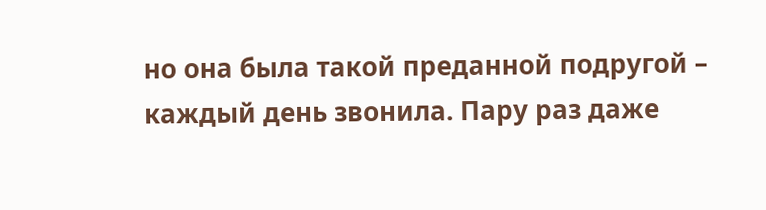но она была такой преданной подругой – каждый день звонила. Пару раз даже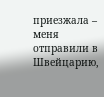приезжала – меня отправили в Швейцарию,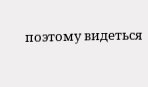поэтому видеться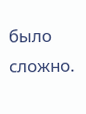было сложно.